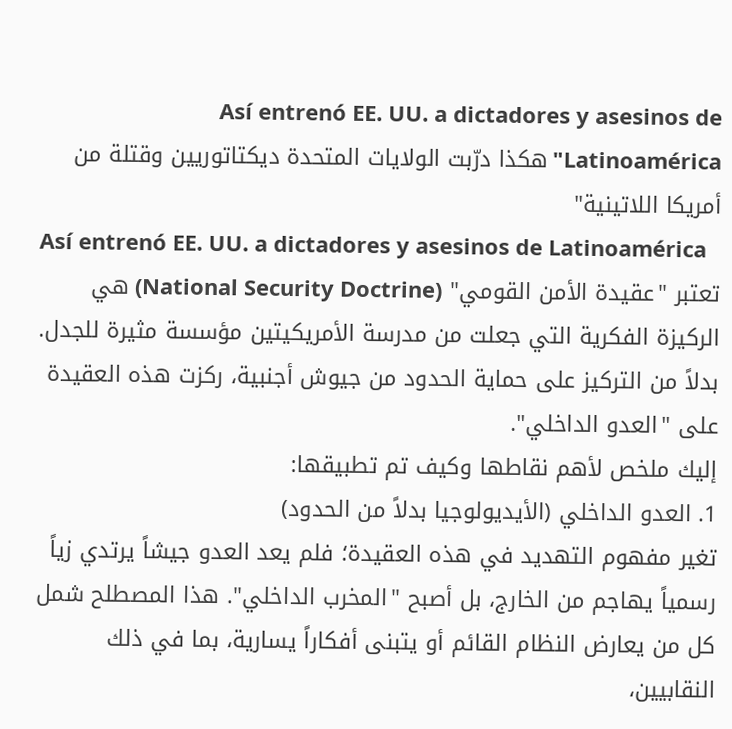Así entrenó EE. UU. a dictadores y asesinos de Latinoamérica"هكذا درّبت الولايات المتحدة ديكتاتوريين وقتلة من أمريكا اللاتينية"
Así entrenó EE. UU. a dictadores y asesinos de Latinoamérica
تعتبر "عقيدة الأمن القومي" (National Security Doctrine) هي الركيزة الفكرية التي جعلت من مدرسة الأمريكيتين مؤسسة مثيرة للجدل. بدلاً من التركيز على حماية الحدود من جيوش أجنبية، ركزت هذه العقيدة على "العدو الداخلي".
إليك ملخص لأهم نقاطها وكيف تم تطبيقها:
1. العدو الداخلي (الأيديولوجيا بدلاً من الحدود)
تغير مفهوم التهديد في هذه العقيدة؛ فلم يعد العدو جيشاً يرتدي زياً رسمياً يهاجم من الخارج، بل أصبح "المخرب الداخلي". هذا المصطلح شمل كل من يعارض النظام القائم أو يتبنى أفكاراً يسارية، بما في ذلك النقابيين،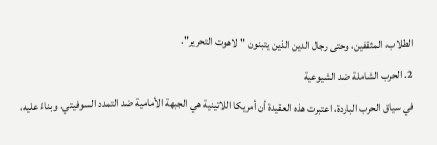الطلاب، المثقفين، وحتى رجال الدين الذين يتبنون "لاهوت التحرير".
2. الحرب الشاملة ضد الشيوعية
في سياق الحرب الباردة، اعتبرت هذه العقيدة أن أمريكا اللاتينية هي الجبهة الأمامية ضد التمدد السوفيتي. وبناءً عليه،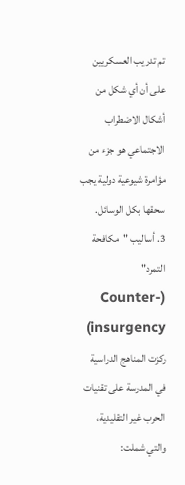تم تدريب العسكريين على أن أي شكل من أشكال الاضطراب الاجتماعي هو جزء من مؤامرة شيوعية دولية يجب سحقها بكل الوسائل.
3. أساليب "مكافحة التمرد" (Counter-insurgency)
ركزت المناهج الدراسية في المدرسة على تقنيات الحرب غير التقليدية، والتي شملت: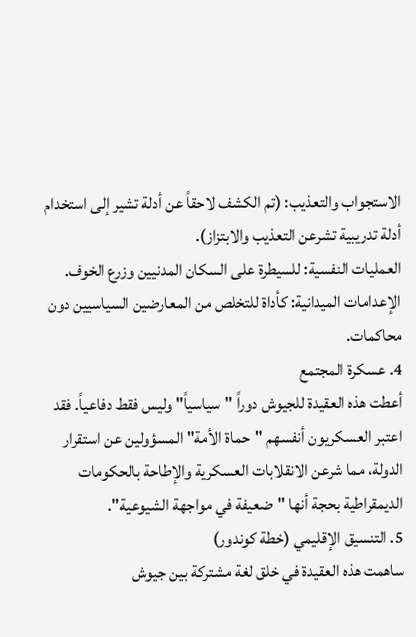الاستجواب والتعذيب: (تم الكشف لاحقاً عن أدلة تشير إلى استخدام أدلة تدريبية تشرعن التعذيب والابتزاز).
العمليات النفسية: للسيطرة على السكان المدنيين وزرع الخوف.
الإعدامات الميدانية: كأداة للتخلص من المعارضين السياسيين دون محاكمات.
4. عسكرة المجتمع
أعطت هذه العقيدة للجيوش دوراً "سياسياً" وليس فقط دفاعياً. فقد اعتبر العسكريون أنفسهم "حماة الأمة" المسؤولين عن استقرار الدولة، مما شرعن الانقلابات العسكرية والإطاحة بالحكومات الديمقراطية بحجة أنها "ضعيفة في مواجهة الشيوعية".
5. التنسيق الإقليمي (خطة كوندور)
ساهمت هذه العقيدة في خلق لغة مشتركة بين جيوش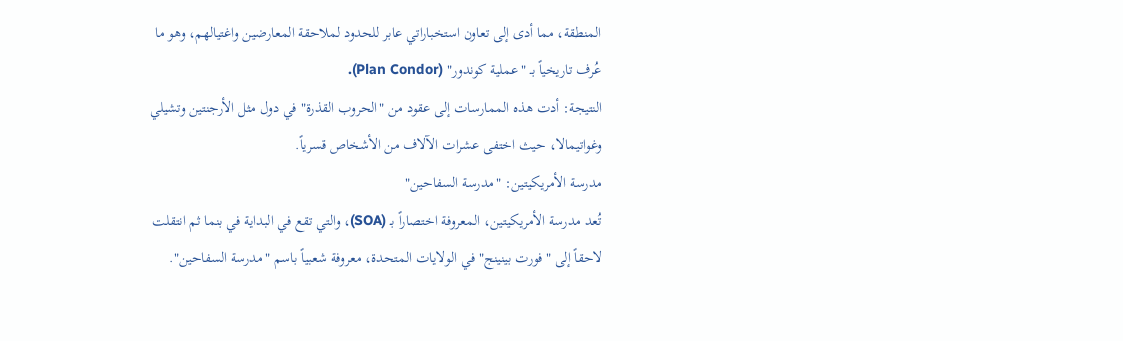المنطقة، مما أدى إلى تعاون استخباراتي عابر للحدود لملاحقة المعارضين واغتيالهم، وهو ما عُرف تاريخياً بـ "عملية كوندور" (Plan Condor).
النتيجة: أدت هذه الممارسات إلى عقود من "الحروب القذرة" في دول مثل الأرجنتين وتشيلي وغواتيمالا، حيث اختفى عشرات الآلاف من الأشخاص قسرياً.
مدرسة الأمريكيتين: "مدرسة السفاحين"
تُعد مدرسة الأمريكيتين، المعروفة اختصاراً بـ (SOA)، والتي تقع في البداية في بنما ثم انتقلت لاحقاً إلى "فورت بينينج" في الولايات المتحدة، معروفة شعبياً باسم "مدرسة السفاحين".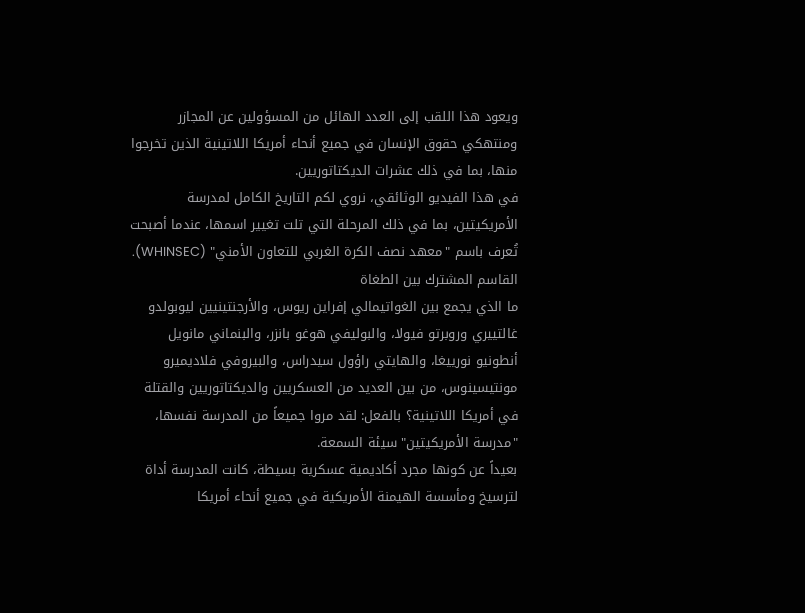ويعود هذا اللقب إلى العدد الهائل من المسؤولين عن المجازر ومنتهكي حقوق الإنسان في جميع أنحاء أمريكا اللاتينية الذين تخرجوا منها، بما في ذلك عشرات الديكتاتوريين.
في هذا الفيديو الوثائقي، نروي لكم التاريخ الكامل لمدرسة الأمريكيتين، بما في ذلك المرحلة التي تلت تغيير اسمها، عندما أصبحت تُعرف باسم "معهد نصف الكرة الغربي للتعاون الأمني" (WHINSEC).
القاسم المشترك بين الطغاة
ما الذي يجمع بين الغواتيمالي إفراين ريوس، والأرجنتينيين ليوبولدو غالتييري وروبرتو فيولا، والبوليفي هوغو بانزر، والبنماني مانويل أنطونيو نورييغا، والهايتي راؤول سيدراس، والبيروفي فلاديميرو مونتيسينوس، من بين العديد من العسكريين والديكتاتوريين والقتلة في أمريكا اللاتينية؟ بالفعل: لقد مروا جميعاً من المدرسة نفسها، "مدرسة الأمريكيتين" سيئة السمعة.
بعيداً عن كونها مجرد أكاديمية عسكرية بسيطة، كانت المدرسة أداة لترسيخ ومأسسة الهيمنة الأمريكية في جميع أنحاء أمريكا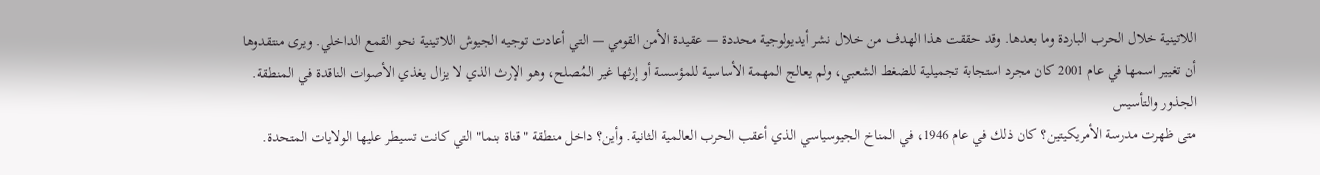اللاتينية خلال الحرب الباردة وما بعدها. وقد حققت هذا الهدف من خلال نشر أيديولوجية محددة — عقيدة الأمن القومي — التي أعادت توجيه الجيوش اللاتينية نحو القمع الداخلي. ويرى منتقدوها أن تغيير اسمها في عام 2001 كان مجرد استجابة تجميلية للضغط الشعبي، ولم يعالج المهمة الأساسية للمؤسسة أو إرثها غير المُصلح، وهو الإرث الذي لا يزال يغذي الأصوات الناقدة في المنطقة.
الجذور والتأسيس
متى ظهرت مدرسة الأمريكيتين؟ كان ذلك في عام 1946، في المناخ الجيوسياسي الذي أعقب الحرب العالمية الثانية. وأين؟ داخل منطقة "قناة بنما" التي كانت تسيطر عليها الولايات المتحدة.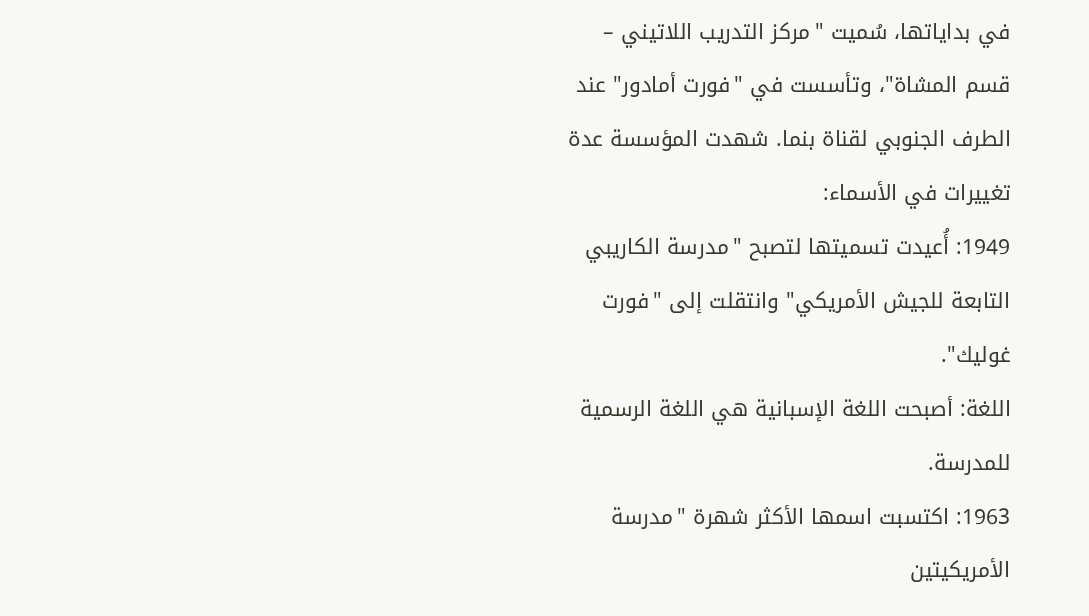في بداياتها، سُميت "مركز التدريب اللاتيني – قسم المشاة"، وتأسست في "فورت أمادور" عند الطرف الجنوبي لقناة بنما. شهدت المؤسسة عدة تغييرات في الأسماء:
1949: أُعيدت تسميتها لتصبح "مدرسة الكاريبي التابعة للجيش الأمريكي" وانتقلت إلى "فورت غوليك".
اللغة: أصبحت اللغة الإسبانية هي اللغة الرسمية للمدرسة.
1963: اكتسبت اسمها الأكثر شهرة "مدرسة الأمريكيتين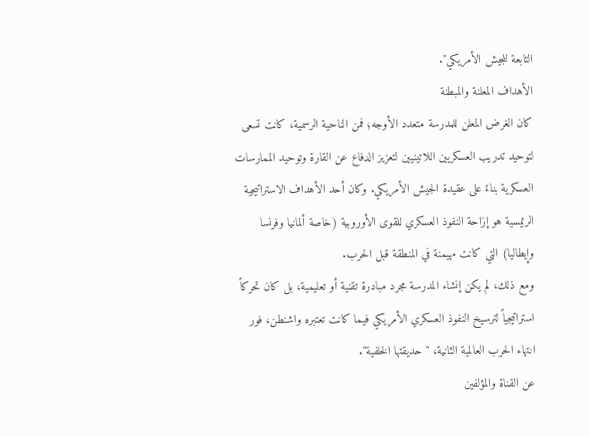التابعة للجيش الأمريكي".
الأهداف المعلنة والمبطنة
كان الغرض المعلن للمدرسة متعدد الأوجه؛ فمن الناحية الرسمية، كانت تسعى لتوحيد تدريب العسكريين اللاتينيين لتعزيز الدفاع عن القارة وتوحيد الممارسات العسكرية بناءً على عقيدة الجيش الأمريكي. وكان أحد الأهداف الاستراتيجية الرئيسية هو إزاحة النفوذ العسكري للقوى الأوروبية (خاصة ألمانيا وفرنسا وإيطاليا) التي كانت مهيمنة في المنطقة قبل الحرب.
ومع ذلك، لم يكن إنشاء المدرسة مجرد مبادرة تقنية أو تعليمية، بل كان تحركاً استراتيجياً لترسيخ النفوذ العسكري الأمريكي فيما كانت تعتبره واشنطن، فور انتهاء الحرب العالمية الثانية، "حديقتها الخلفية".
عن القناة والمؤلفين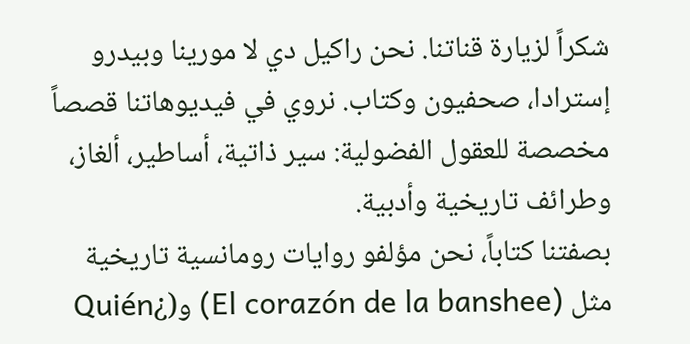شكراً لزيارة قناتنا. نحن راكيل دي لا مورينا وبيدرو إسترادا، صحفيون وكتاب. نروي في فيديوهاتنا قصصاً مخصصة للعقول الفضولية: سير ذاتية، أساطير، ألغاز، وطرائف تاريخية وأدبية.
بصفتنا كتاباً، نحن مؤلفو روايات رومانسية تاريخية مثل (El corazón de la banshee) و(¿Quién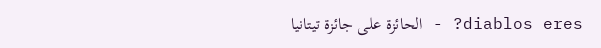diablos eres? - الحائزة على جائزة تيتانيا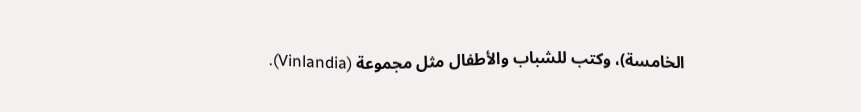الخامسة)، وكتب للشباب والأطفال مثل مجموعة (Vinlandia).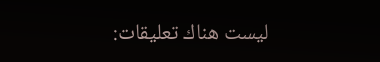ليست هناك تعليقات: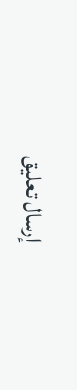إرسال تعليق